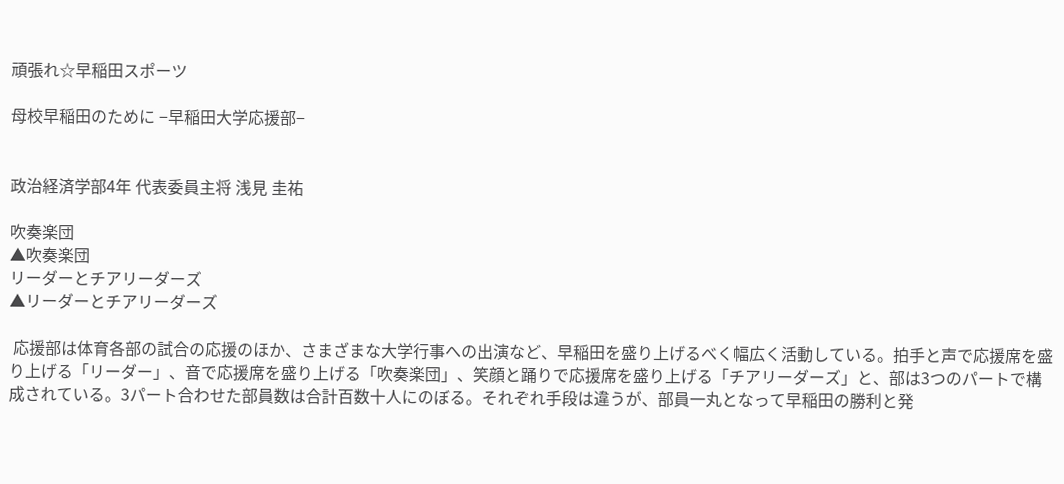頑張れ☆早稲田スポーツ

母校早稲田のために −早稲田大学応援部−


政治経済学部4年 代表委員主将 浅見 圭祐

吹奏楽団
▲吹奏楽団
リーダーとチアリーダーズ
▲リーダーとチアリーダーズ

 応援部は体育各部の試合の応援のほか、さまざまな大学行事への出演など、早稲田を盛り上げるべく幅広く活動している。拍手と声で応援席を盛り上げる「リーダー」、音で応援席を盛り上げる「吹奏楽団」、笑顔と踊りで応援席を盛り上げる「チアリーダーズ」と、部は3つのパートで構成されている。3パート合わせた部員数は合計百数十人にのぼる。それぞれ手段は違うが、部員一丸となって早稲田の勝利と発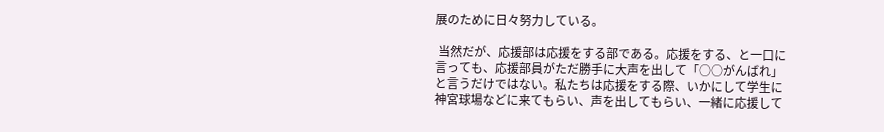展のために日々努力している。

 当然だが、応援部は応援をする部である。応援をする、と一口に言っても、応援部員がただ勝手に大声を出して「○○がんばれ」と言うだけではない。私たちは応援をする際、いかにして学生に神宮球場などに来てもらい、声を出してもらい、一緒に応援して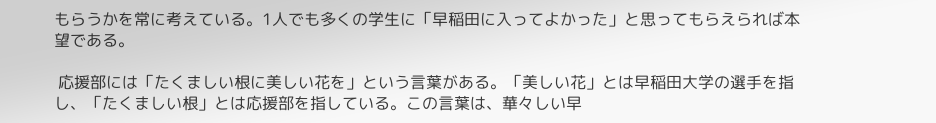もらうかを常に考えている。1人でも多くの学生に「早稲田に入ってよかった」と思ってもらえられば本望である。

 応援部には「たくましい根に美しい花を」という言葉がある。「美しい花」とは早稲田大学の選手を指し、「たくましい根」とは応援部を指している。この言葉は、華々しい早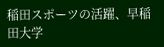稲田スポーツの活躍、早稲田大学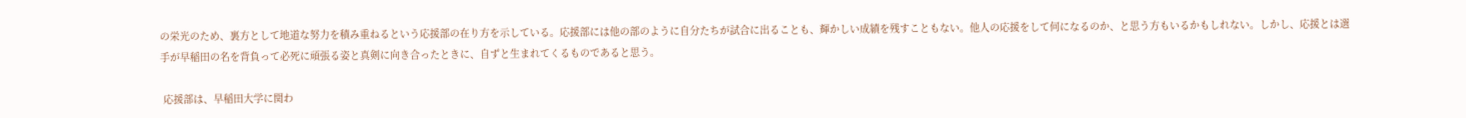の栄光のため、裏方として地道な努力を積み重ねるという応援部の在り方を示している。応援部には他の部のように自分たちが試合に出ることも、輝かしい成績を残すこともない。他人の応援をして何になるのか、と思う方もいるかもしれない。しかし、応援とは選手が早稲田の名を背負って必死に頑張る姿と真剣に向き合ったときに、自ずと生まれてくるものであると思う。

 応援部は、早稲田大学に関わ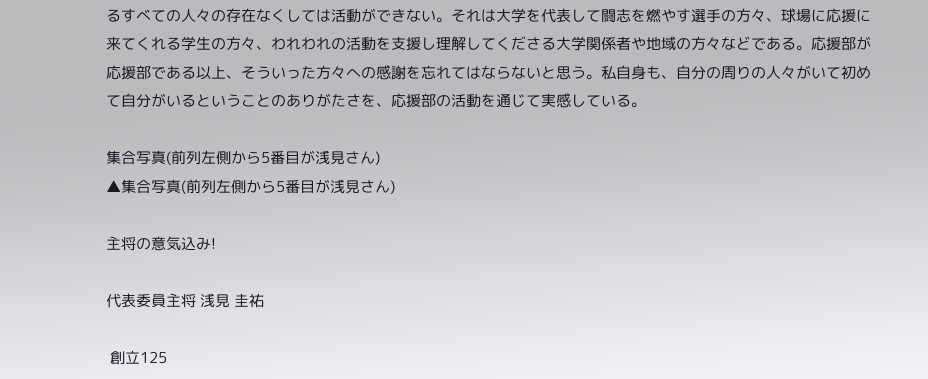るすべての人々の存在なくしては活動ができない。それは大学を代表して闘志を燃やす選手の方々、球場に応援に来てくれる学生の方々、われわれの活動を支援し理解してくださる大学関係者や地域の方々などである。応援部が応援部である以上、そういった方々への感謝を忘れてはならないと思う。私自身も、自分の周りの人々がいて初めて自分がいるということのありがたさを、応援部の活動を通じて実感している。

集合写真(前列左側から5番目が浅見さん)
▲集合写真(前列左側から5番目が浅見さん)

主将の意気込み!

代表委員主将 浅見 圭祐

 創立125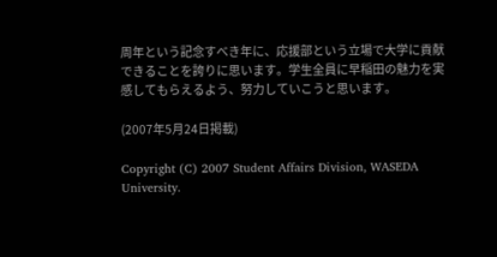周年という記念すべき年に、応援部という立場で大学に貢献できることを誇りに思います。学生全員に早稲田の魅力を実感してもらえるよう、努力していこうと思います。

(2007年5月24日掲載)

Copyright (C) 2007 Student Affairs Division, WASEDA University.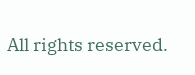All rights reserved.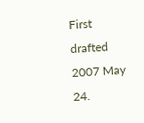First drafted 2007 May 24.